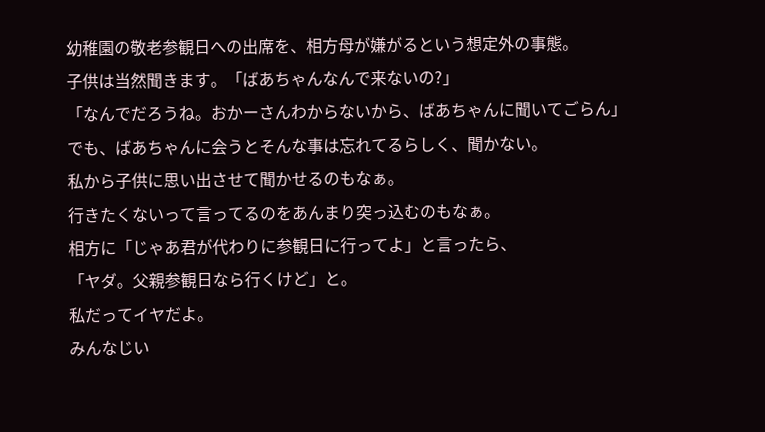幼稚園の敬老参観日への出席を、相方母が嫌がるという想定外の事態。
子供は当然聞きます。「ばあちゃんなんで来ないの?」
「なんでだろうね。おかーさんわからないから、ばあちゃんに聞いてごらん」
でも、ばあちゃんに会うとそんな事は忘れてるらしく、聞かない。
私から子供に思い出させて聞かせるのもなぁ。
行きたくないって言ってるのをあんまり突っ込むのもなぁ。
相方に「じゃあ君が代わりに参観日に行ってよ」と言ったら、
「ヤダ。父親参観日なら行くけど」と。
私だってイヤだよ。
みんなじい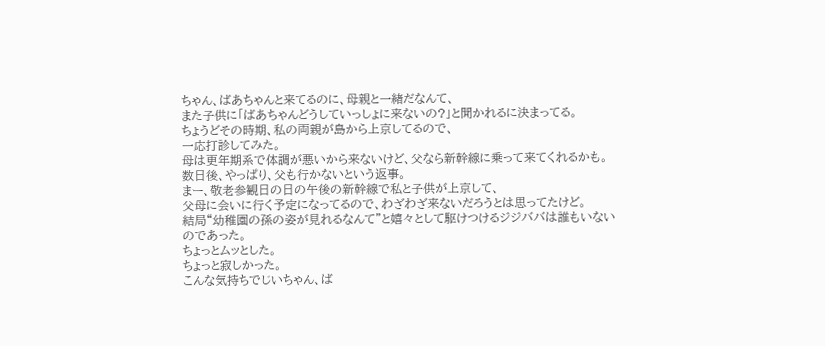ちゃん、ばあちゃんと来てるのに、母親と一緒だなんて、
また子供に「ばあちゃんどうしていっしょに来ないの?」と聞かれるに決まってる。
ちょうどその時期、私の両親が島から上京してるので、
一応打診してみた。
母は更年期系で体調が悪いから来ないけど、父なら新幹線に乗って来てくれるかも。
数日後、やっぱり、父も行かないという返事。
まー、敬老参観日の日の午後の新幹線で私と子供が上京して、
父母に会いに行く予定になってるので、わざわざ来ないだろうとは思ってたけど。
結局“幼稚園の孫の姿が見れるなんて”と嬉々として駆けつけるジジババは誰もいないのであった。
ちょっとムッとした。
ちょっと寂しかった。
こんな気持ちでじいちゃん、ば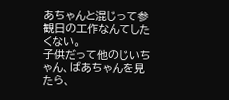あちゃんと混じって参観日の工作なんてしたくない。
子供だって他のじいちゃん、ばあちゃんを見たら、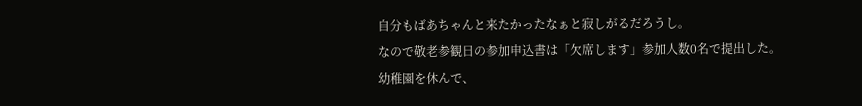自分もばあちゃんと来たかったなぁと寂しがるだろうし。
なので敬老参観日の参加申込書は「欠席します」参加人数0名で提出した。
幼稚園を休んで、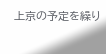上京の予定を繰り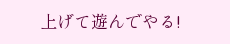上げて遊んでやる!